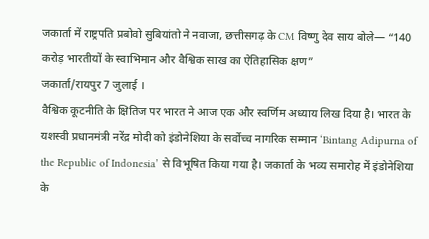जकार्ता में राष्ट्रपति प्रबोवो सुबियांतो ने नवाजा, छत्तीसगढ़ के CM विष्णु देव साय बोले— “140 करोड़ भारतीयों के स्वाभिमान और वैश्विक साख का ऐतिहासिक क्षण”
जकार्ता/रायपुर 7 जुलाई ।
वैश्विक कूटनीति के क्षितिज पर भारत ने आज एक और स्वर्णिम अध्याय लिख दिया है। भारत के यशस्वी प्रधानमंत्री नरेंद्र मोदी को इंडोनेशिया के सर्वोच्च नागरिक सम्मान ‘Bintang Adipurna of the Republic of Indonesia’ से विभूषित किया गया है। जकार्ता के भव्य समारोह में इंडोनेशिया के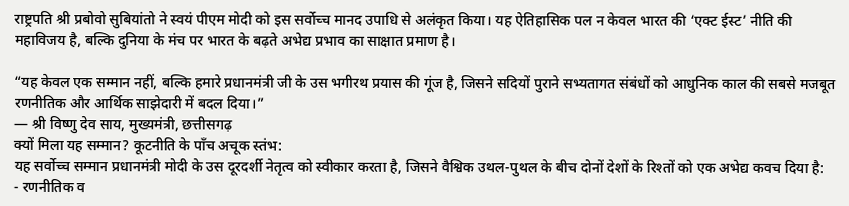राष्ट्रपति श्री प्रबोवो सुबियांतो ने स्वयं पीएम मोदी को इस सर्वोच्च मानद उपाधि से अलंकृत किया। यह ऐतिहासिक पल न केवल भारत की ‘एक्ट ईस्ट’ नीति की महाविजय है, बल्कि दुनिया के मंच पर भारत के बढ़ते अभेद्य प्रभाव का साक्षात प्रमाण है।

“यह केवल एक सम्मान नहीं, बल्कि हमारे प्रधानमंत्री जी के उस भगीरथ प्रयास की गूंज है, जिसने सदियों पुराने सभ्यतागत संबंधों को आधुनिक काल की सबसे मजबूत रणनीतिक और आर्थिक साझेदारी में बदल दिया।”
— श्री विष्णु देव साय, मुख्यमंत्री, छत्तीसगढ़
क्यों मिला यह सम्मान? कूटनीति के पाँच अचूक स्तंभ:
यह सर्वोच्च सम्मान प्रधानमंत्री मोदी के उस दूरदर्शी नेतृत्व को स्वीकार करता है, जिसने वैश्विक उथल-पुथल के बीच दोनों देशों के रिश्तों को एक अभेद्य कवच दिया है:
- रणनीतिक व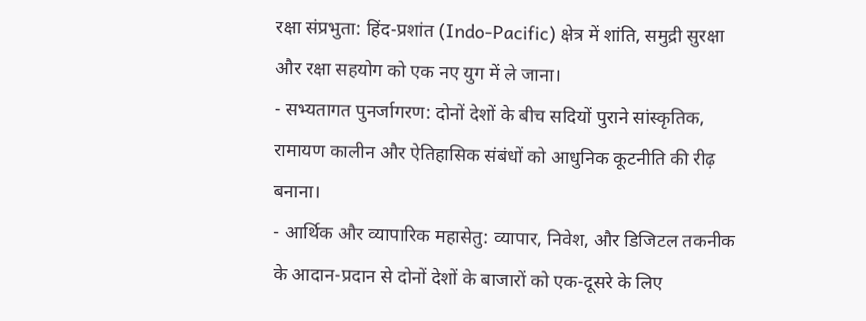रक्षा संप्रभुता: हिंद-प्रशांत (Indo-Pacific) क्षेत्र में शांति, समुद्री सुरक्षा और रक्षा सहयोग को एक नए युग में ले जाना।
- सभ्यतागत पुनर्जागरण: दोनों देशों के बीच सदियों पुराने सांस्कृतिक, रामायण कालीन और ऐतिहासिक संबंधों को आधुनिक कूटनीति की रीढ़ बनाना।
- आर्थिक और व्यापारिक महासेतु: व्यापार, निवेश, और डिजिटल तकनीक के आदान-प्रदान से दोनों देशों के बाजारों को एक-दूसरे के लिए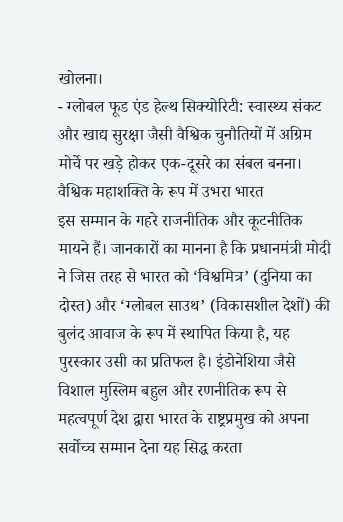खोलना।
- ग्लोबल फूड एंड हेल्थ सिक्योरिटी: स्वास्थ्य संकट और खाद्य सुरक्षा जैसी वैश्विक चुनौतियों में अग्रिम मोर्चे पर खड़े होकर एक-दूसरे का संबल बनना।
वैश्विक महाशक्ति के रूप में उभरा भारत
इस सम्मान के गहरे राजनीतिक और कूटनीतिक मायने हैं। जानकारों का मानना है कि प्रधानमंत्री मोदी ने जिस तरह से भारत को ‘विश्वमित्र’ (दुनिया का दोस्त) और ‘ग्लोबल साउथ’ (विकासशील देशों) की बुलंद आवाज के रूप में स्थापित किया है, यह पुरस्कार उसी का प्रतिफल है। इंडोनेशिया जैसे विशाल मुस्लिम बहुल और रणनीतिक रूप से महत्वपूर्ण देश द्वारा भारत के राष्ट्रप्रमुख को अपना सर्वोच्च सम्मान देना यह सिद्ध करता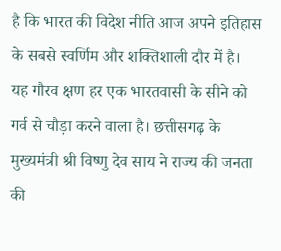है कि भारत की विदेश नीति आज अपने इतिहास के सबसे स्वर्णिम और शक्तिशाली दौर में है।
यह गौरव क्षण हर एक भारतवासी के सीने को गर्व से चौड़ा करने वाला है। छत्तीसगढ़ के मुख्यमंत्री श्री विष्णु देव साय ने राज्य की जनता की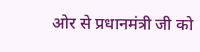ओर से प्रधानमंत्री जी को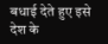बधाई देते हुए इसे देश के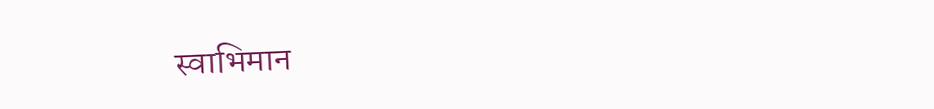स्वाभिमान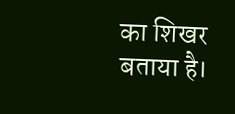का शिखर बताया है।